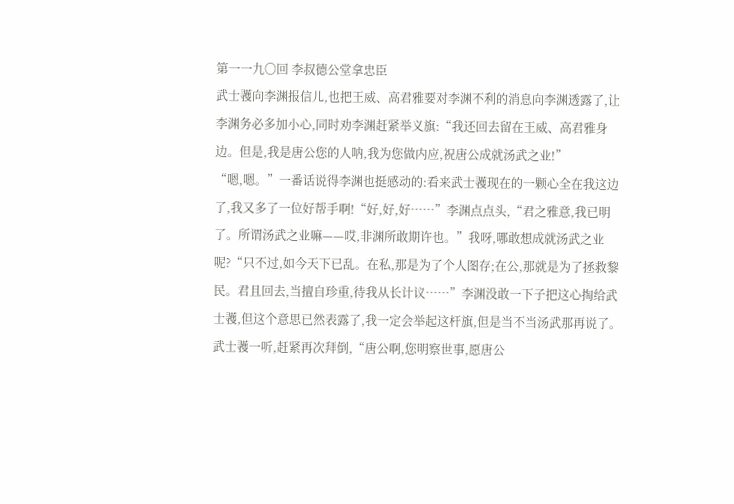第一一九〇回 李叔德公堂拿忠臣
武士彟向李渊报信儿,也把王威、高君雅要对李渊不利的消息向李渊透露了,让李渊务必多加小心,同时劝李渊赶紧举义旗:“我还回去留在王威、高君雅身边。但是,我是唐公您的人呐,我为您做内应,祝唐公成就汤武之业!”
“嗯,嗯。”一番话说得李渊也挺感动的:看来武士彟现在的一颗心全在我这边了,我又多了一位好帮手啊!“好,好,好……”李渊点点头,“君之雅意,我已明了。所谓汤武之业嘛——哎,非渊所敢期许也。”我呀,哪敢想成就汤武之业呢?“只不过,如今天下已乱。在私,那是为了个人图存;在公,那就是为了拯救黎民。君且回去,当擅自珍重,待我从长计议……”李渊没敢一下子把这心掏给武士彟,但这个意思已然表露了,我一定会举起这杆旗,但是当不当汤武那再说了。
武士彟一听,赶紧再次拜倒,“唐公啊,您明察世事,愿唐公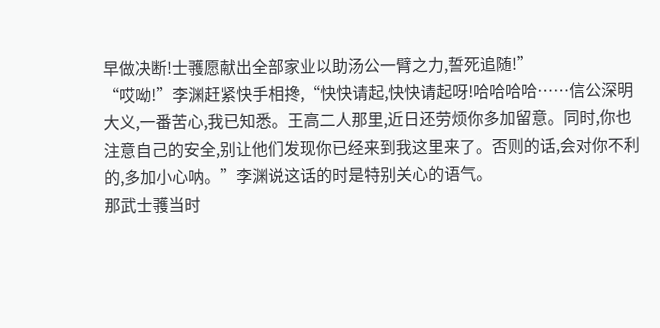早做决断!士彟愿献出全部家业以助汤公一臂之力,誓死追随!”
“哎呦!”李渊赶紧快手相搀,“快快请起,快快请起呀!哈哈哈哈……信公深明大义,一番苦心,我已知悉。王高二人那里,近日还劳烦你多加留意。同时,你也注意自己的安全,别让他们发现你已经来到我这里来了。否则的话,会对你不利的,多加小心呐。”李渊说这话的时是特别关心的语气。
那武士彟当时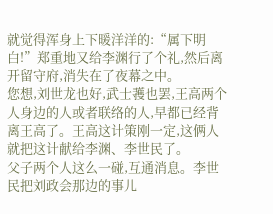就觉得浑身上下暖洋洋的:“属下明白!”郑重地又给李渊行了个礼,然后离开留守府,消失在了夜幕之中。
您想,刘世龙也好,武士彟也罢,王高两个人身边的人或者联络的人,早都已经背离王高了。王高这计策刚一定,这俩人就把这计献给李渊、李世民了。
父子两个人这么一碰,互通消息。李世民把刘政会那边的事儿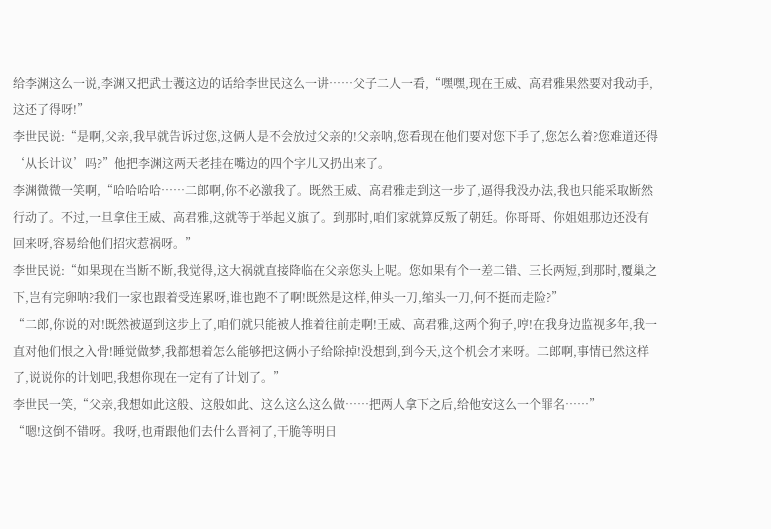给李渊这么一说,李渊又把武士彟这边的话给李世民这么一讲……父子二人一看,“嘿嘿,现在王威、高君雅果然要对我动手,这还了得呀!”
李世民说:“是啊,父亲,我早就告诉过您,这俩人是不会放过父亲的!父亲呐,您看现在他们要对您下手了,您怎么着?您难道还得‘从长计议’吗?”他把李渊这两天老挂在嘴边的四个字儿又扔出来了。
李渊微微一笑啊,“哈哈哈哈……二郎啊,你不必激我了。既然王威、高君雅走到这一步了,逼得我没办法,我也只能采取断然行动了。不过,一旦拿住王威、高君雅,这就等于举起义旗了。到那时,咱们家就算反叛了朝廷。你哥哥、你姐姐那边还没有回来呀,容易给他们招灾惹祸呀。”
李世民说:“如果现在当断不断,我觉得,这大祸就直接降临在父亲您头上呢。您如果有个一差二错、三长两短,到那时,覆巢之下,岂有完卵呐?我们一家也跟着受连累呀,谁也跑不了啊!既然是这样,伸头一刀,缩头一刀,何不挺而走险?”
“二郎,你说的对!既然被逼到这步上了,咱们就只能被人推着往前走啊!王威、高君雅,这两个狗子,哼!在我身边监视多年,我一直对他们恨之入骨!睡觉做梦,我都想着怎么能够把这俩小子给除掉!没想到,到今天,这个机会才来呀。二郎啊,事情已然这样了,说说你的计划吧,我想你现在一定有了计划了。”
李世民一笑,“父亲,我想如此这般、这般如此、这么这么这么做……把两人拿下之后,给他安这么一个罪名……”
“嗯!这倒不错呀。我呀,也甭跟他们去什么晋祠了,干脆等明日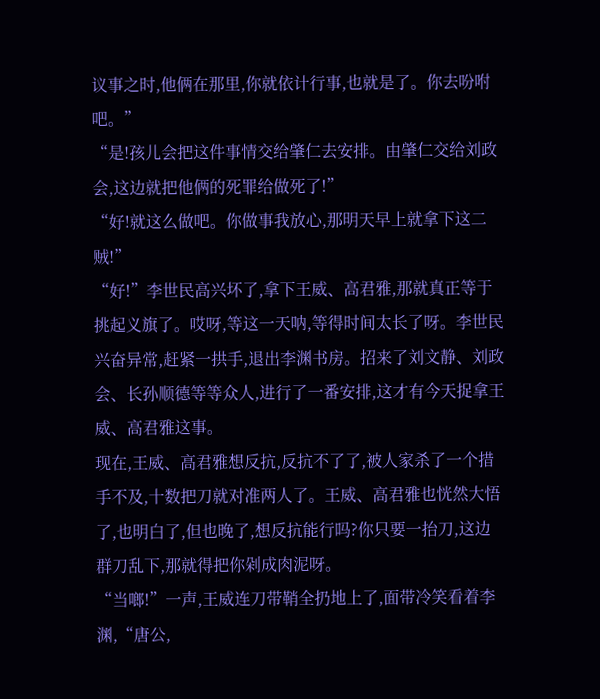议事之时,他俩在那里,你就依计行事,也就是了。你去吩咐吧。”
“是!孩儿会把这件事情交给肇仁去安排。由肇仁交给刘政会,这边就把他俩的死罪给做死了!”
“好!就这么做吧。你做事我放心,那明天早上就拿下这二贼!”
“好!”李世民高兴坏了,拿下王威、高君雅,那就真正等于挑起义旗了。哎呀,等这一天呐,等得时间太长了呀。李世民兴奋异常,赶紧一拱手,退出李渊书房。招来了刘文静、刘政会、长孙顺德等等众人,进行了一番安排,这才有今天捉拿王威、高君雅这事。
现在,王威、高君雅想反抗,反抗不了了,被人家杀了一个措手不及,十数把刀就对准两人了。王威、高君雅也恍然大悟了,也明白了,但也晚了,想反抗能行吗?你只要一抬刀,这边群刀乱下,那就得把你剁成肉泥呀。
“当啷!”一声,王威连刀带鞘全扔地上了,面带冷笑看着李渊,“唐公,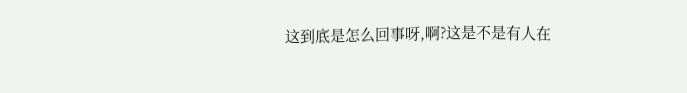这到底是怎么回事呀,啊?这是不是有人在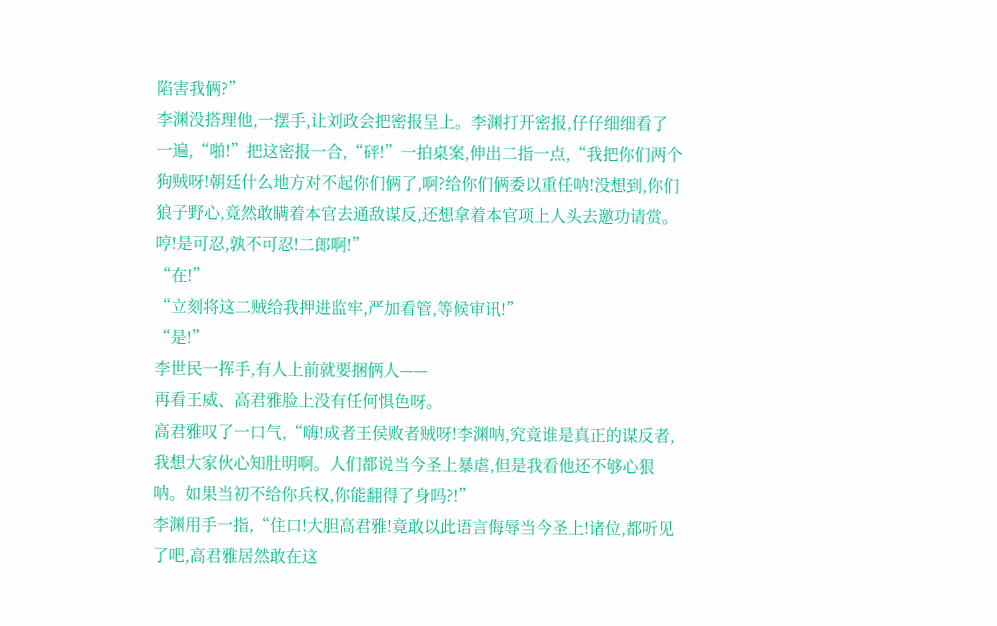陷害我俩?”
李渊没搭理他,一摆手,让刘政会把密报呈上。李渊打开密报,仔仔细细看了一遍,“啪!”把这密报一合,“砰!”一拍桌案,伸出二指一点,“我把你们两个狗贼呀!朝廷什么地方对不起你们俩了,啊?给你们俩委以重任呐!没想到,你们狼子野心,竟然敢瞒着本官去通敌谋反,还想拿着本官项上人头去邀功请赏。哼!是可忍,孰不可忍!二郎啊!”
“在!”
“立刻将这二贼给我押进监牢,严加看管,等候审讯!”
“是!”
李世民一挥手,有人上前就要捆俩人——
再看王威、高君雅脸上没有任何惧色呀。
高君雅叹了一口气,“嗨!成者王侯败者贼呀!李渊呐,究竟谁是真正的谋反者,我想大家伙心知肚明啊。人们都说当今圣上暴虐,但是我看他还不够心狠呐。如果当初不给你兵权,你能翻得了身吗?!”
李渊用手一指,“住口!大胆高君雅!竟敢以此语言侮辱当今圣上!诸位,都听见了吧,高君雅居然敢在这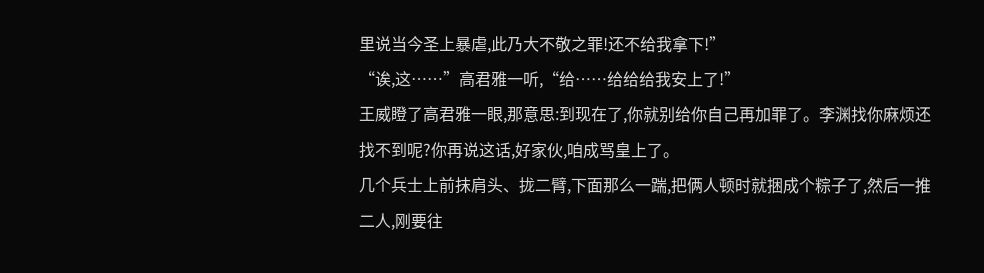里说当今圣上暴虐,此乃大不敬之罪!还不给我拿下!”
“诶,这……”高君雅一听,“给……给给给我安上了!”
王威瞪了高君雅一眼,那意思:到现在了,你就别给你自己再加罪了。李渊找你麻烦还找不到呢?你再说这话,好家伙,咱成骂皇上了。
几个兵士上前抹肩头、拢二臂,下面那么一踹,把俩人顿时就捆成个粽子了,然后一推二人,刚要往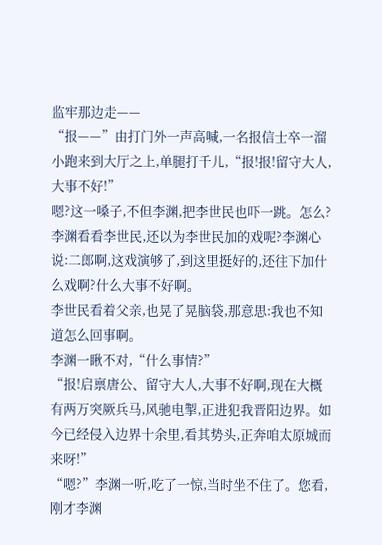监牢那边走——
“报——”由打门外一声高喊,一名报信士卒一溜小跑来到大厅之上,单腿打千儿,“报!报!留守大人,大事不好!”
嗯?这一嗓子,不但李渊,把李世民也吓一跳。怎么?李渊看看李世民,还以为李世民加的戏呢?李渊心说:二郎啊,这戏演够了,到这里挺好的,还往下加什么戏啊?什么大事不好啊。
李世民看着父亲,也晃了晃脑袋,那意思:我也不知道怎么回事啊。
李渊一瞅不对,“什么事情?”
“报!启禀唐公、留守大人,大事不好啊,现在大概有两万突厥兵马,风驰电掣,正进犯我晋阳边界。如今已经侵入边界十余里,看其势头,正奔咱太原城而来呀!”
“嗯?”李渊一听,吃了一惊,当时坐不住了。您看,刚才李渊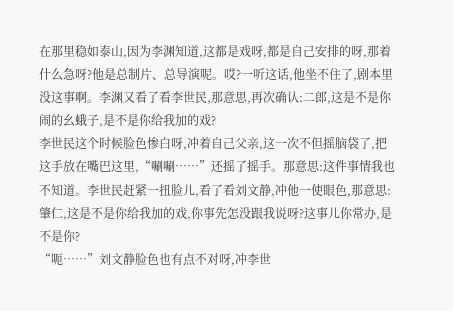在那里稳如泰山,因为李渊知道,这都是戏呀,都是自己安排的呀,那着什么急呀?他是总制片、总导演呢。哎?一听这话,他坐不住了,剧本里没这事啊。李渊又看了看李世民,那意思,再次确认:二郎,这是不是你闹的幺蛾子,是不是你给我加的戏?
李世民这个时候脸色惨白呀,冲着自己父亲,这一次不但摇脑袋了,把这手放在嘴巴这里,“唰唰……”还摇了摇手。那意思:这件事情我也不知道。李世民赶紧一扭脸儿,看了看刘文静,冲他一使眼色,那意思:肇仁,这是不是你给我加的戏,你事先怎没跟我说呀?这事儿你常办,是不是你?
“呃……”刘文静脸色也有点不对呀,冲李世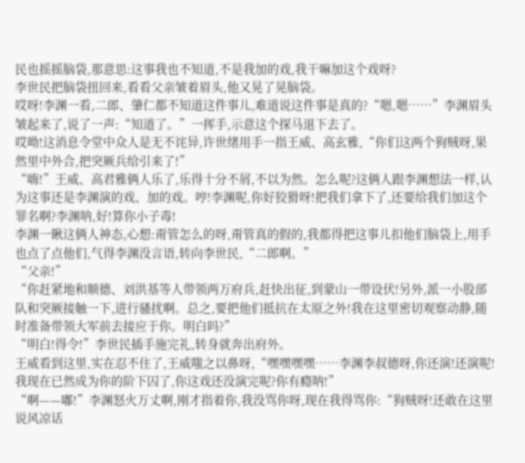民也摇摇脑袋,那意思:这事我也不知道,不是我加的戏,我干嘛加这个戏呀?
李世民把脑袋扭回来,看看父亲皱着眉头,他又晃了晃脑袋。
哎呀!李渊一看,二郎、肇仁都不知道这件事儿,难道说这件事是真的?“嗯,嗯……”李渊眉头皱起来了,说了一声:“知道了。”一挥手,示意这个探马退下去了。
哎呦!这消息令堂中众人是无不诧异,许世绪用手一指王威、高玄雅,“你们这两个狗贼呀,果然里中外合,把突厥兵给引来了!”
“嗨!”王威、高君雅俩人乐了,乐得十分不屑,不以为然。怎么呢?这俩人跟李渊想法一样,认为这事还是李渊演的戏、加的戏。哼!李渊呢,你好狡猾呀!把我们拿下了,还要给我们加这个罪名啊?李渊呐,好!算你小子毒!
李渊一瞅这俩人神态,心想:甭管怎么的呀,甭管真的假的,我都得把这事儿扣他们脑袋上,用手也点了点他们,气得李渊没言语,转向李世民,“二郎啊。”
“父亲!”
“你赶紧地和顺德、刘洪基等人带领两万府兵,赶快出征,到蒙山一带设伏!另外,派一小股部队和突厥接触一下,进行骚扰啊。总之,要把他们抵抗在太原之外!我在这里密切观察动静,随时准备带领大军前去接应于你。明白吗?”
“明白!得令!”李世民插手施完礼,转身就奔出府外。
王威看到这里,实在忍不住了,王威嗤之以鼻呀,“嘿嘿嘿嘿……李渊李叔德呀,你还演!还演呢!我现在已然成为你的阶下囚了,你这戏还没演完呢?你有瘾呐!”
“啊——嘟!”李渊怒火万丈啊,刚才指着你,我没骂你呀,现在我得骂你:“狗贼呀!还敢在这里说风凉话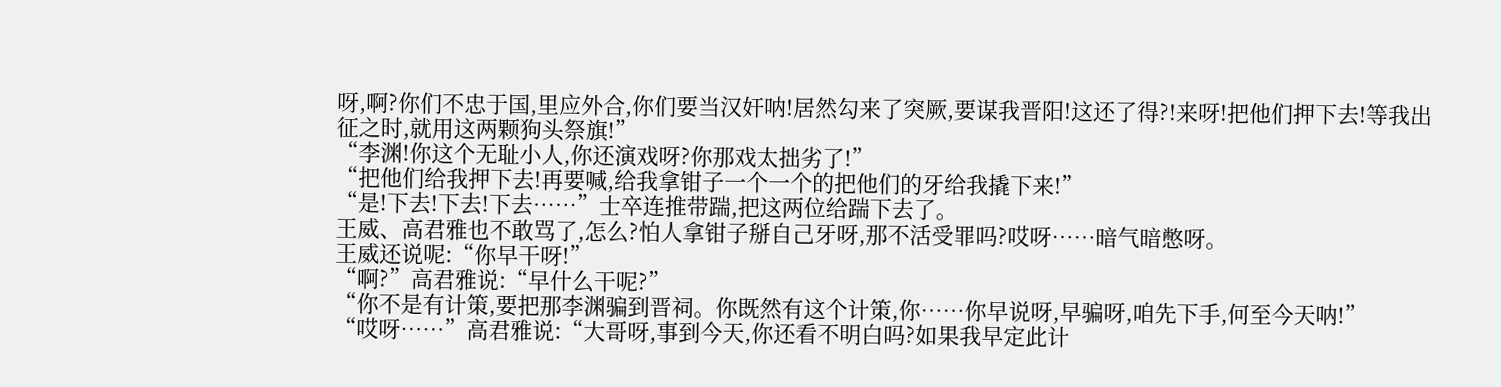呀,啊?你们不忠于国,里应外合,你们要当汉奸呐!居然勾来了突厥,要谋我晋阳!这还了得?!来呀!把他们押下去!等我出征之时,就用这两颗狗头祭旗!”
“李渊!你这个无耻小人,你还演戏呀?你那戏太拙劣了!”
“把他们给我押下去!再要喊,给我拿钳子一个一个的把他们的牙给我撬下来!”
“是!下去!下去!下去……”士卒连推带踹,把这两位给踹下去了。
王威、高君雅也不敢骂了,怎么?怕人拿钳子掰自己牙呀,那不活受罪吗?哎呀……暗气暗憋呀。
王威还说呢:“你早干呀!”
“啊?”高君雅说:“早什么干呢?”
“你不是有计策,要把那李渊骗到晋祠。你既然有这个计策,你……你早说呀,早骗呀,咱先下手,何至今天呐!”
“哎呀……”高君雅说:“大哥呀,事到今天,你还看不明白吗?如果我早定此计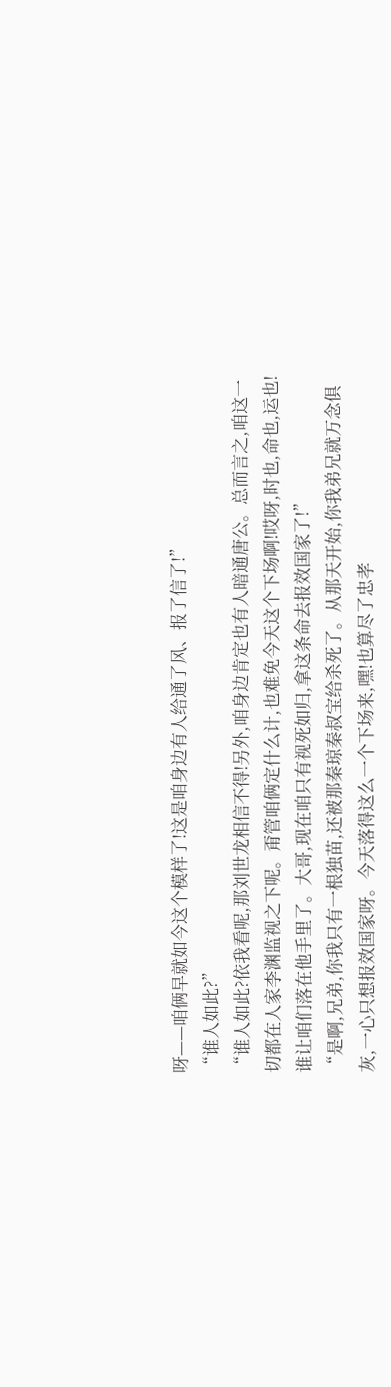呀——咱俩早就如今这个模样了!这是咱身边有人给通了风、报了信了!”
“谁人如此?”
“谁人如此?依我看呢,那刘世龙相信不得!另外,咱身边肯定也有人暗通唐公。总而言之,咱这一切都在人家李渊监视之下呢。甭管咱俩定什么计,也难免今天这个下场啊!哎呀,时也,命也,运也!谁让咱们落在他手里了。大哥,现在咱只有视死如归,拿这条命去报效国家了!”
“是啊,兄弟,你我只有一根独苗,还被那秦琼秦叔宝给杀死了。从那天开始,你我弟兄就万念俱灰,一心只想报效国家呀。今天落得这么一个下场来,嘿!也算尽了忠孝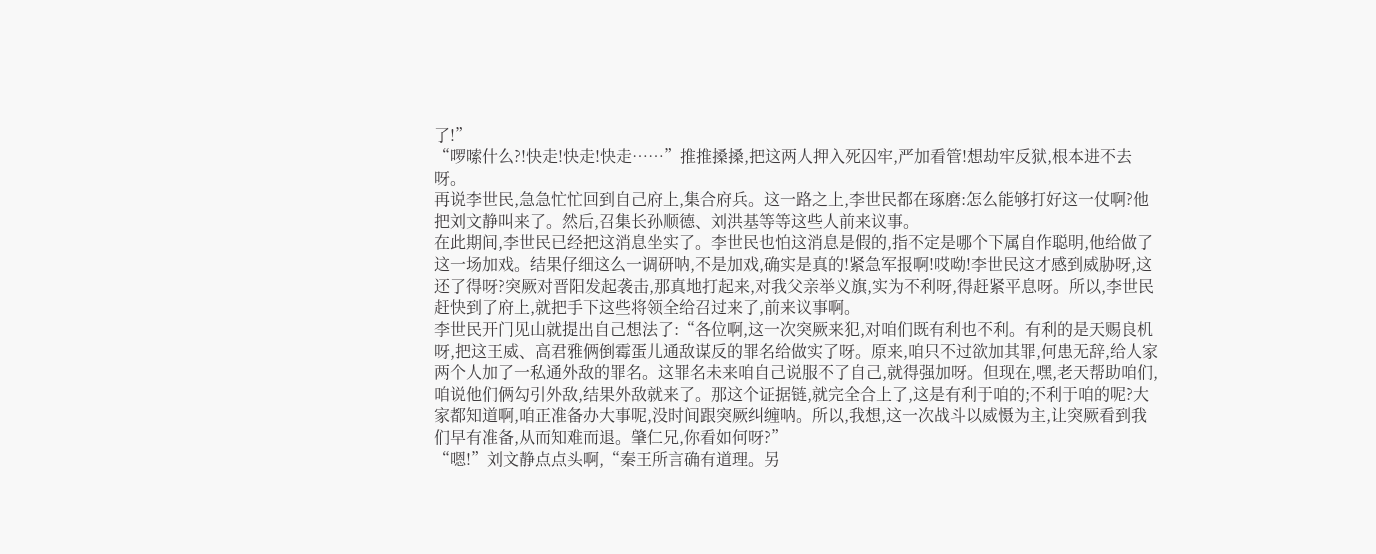了!”
“啰嗦什么?!快走!快走!快走……”推推搡搡,把这两人押入死囚牢,严加看管!想劫牢反狱,根本进不去呀。
再说李世民,急急忙忙回到自己府上,集合府兵。这一路之上,李世民都在琢磨:怎么能够打好这一仗啊?他把刘文静叫来了。然后,召集长孙顺德、刘洪基等等这些人前来议事。
在此期间,李世民已经把这消息坐实了。李世民也怕这消息是假的,指不定是哪个下属自作聪明,他给做了这一场加戏。结果仔细这么一调研呐,不是加戏,确实是真的!紧急军报啊!哎呦!李世民这才感到威胁呀,这还了得呀?突厥对晋阳发起袭击,那真地打起来,对我父亲举义旗,实为不利呀,得赶紧平息呀。所以,李世民赶快到了府上,就把手下这些将领全给召过来了,前来议事啊。
李世民开门见山就提出自己想法了:“各位啊,这一次突厥来犯,对咱们既有利也不利。有利的是天赐良机呀,把这王威、高君雅俩倒霉蛋儿通敌谋反的罪名给做实了呀。原来,咱只不过欲加其罪,何患无辞,给人家两个人加了一私通外敌的罪名。这罪名未来咱自己说服不了自己,就得强加呀。但现在,嘿,老天帮助咱们,咱说他们俩勾引外敌,结果外敌就来了。那这个证据链,就完全合上了,这是有利于咱的;不利于咱的呢?大家都知道啊,咱正准备办大事呢,没时间跟突厥纠缠呐。所以,我想,这一次战斗以威慑为主,让突厥看到我们早有准备,从而知难而退。肇仁兄,你看如何呀?”
“嗯!”刘文静点点头啊,“秦王所言确有道理。另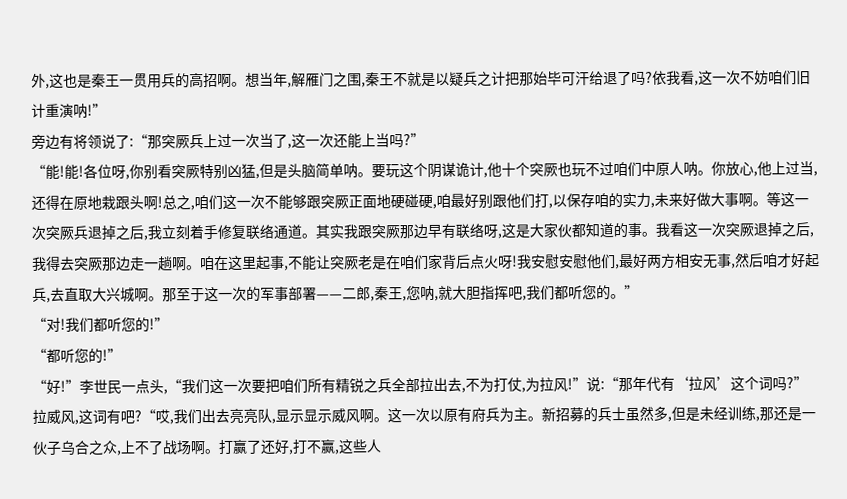外,这也是秦王一贯用兵的高招啊。想当年,解雁门之围,秦王不就是以疑兵之计把那始毕可汗给退了吗?依我看,这一次不妨咱们旧计重演呐!”
旁边有将领说了:“那突厥兵上过一次当了,这一次还能上当吗?”
“能!能!各位呀,你别看突厥特别凶猛,但是头脑简单呐。要玩这个阴谋诡计,他十个突厥也玩不过咱们中原人呐。你放心,他上过当,还得在原地栽跟头啊!总之,咱们这一次不能够跟突厥正面地硬碰硬,咱最好别跟他们打,以保存咱的实力,未来好做大事啊。等这一次突厥兵退掉之后,我立刻着手修复联络通道。其实我跟突厥那边早有联络呀,这是大家伙都知道的事。我看这一次突厥退掉之后,我得去突厥那边走一趟啊。咱在这里起事,不能让突厥老是在咱们家背后点火呀!我安慰安慰他们,最好两方相安无事,然后咱才好起兵,去直取大兴城啊。那至于这一次的军事部署——二郎,秦王,您呐,就大胆指挥吧,我们都听您的。”
“对!我们都听您的!”
“都听您的!”
“好!”李世民一点头,“我们这一次要把咱们所有精锐之兵全部拉出去,不为打仗,为拉风!”说:“那年代有‘拉风’这个词吗?”拉威风,这词有吧?“哎,我们出去亮亮队,显示显示威风啊。这一次以原有府兵为主。新招募的兵士虽然多,但是未经训练,那还是一伙子乌合之众,上不了战场啊。打赢了还好,打不赢,这些人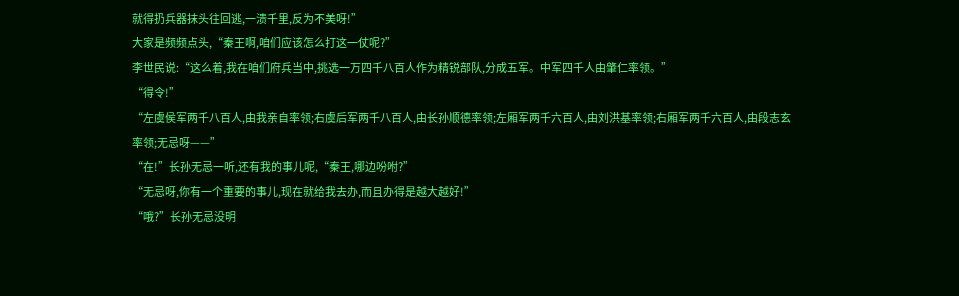就得扔兵器抹头往回逃,一溃千里,反为不美呀!”
大家是频频点头,“秦王啊,咱们应该怎么打这一仗呢?”
李世民说:“这么着,我在咱们府兵当中,挑选一万四千八百人作为精锐部队,分成五军。中军四千人由肇仁率领。”
“得令!”
“左虞侯军两千八百人,由我亲自率领;右虞后军两千八百人,由长孙顺德率领;左厢军两千六百人,由刘洪基率领;右厢军两千六百人,由段志玄率领;无忌呀——”
“在!”长孙无忌一听,还有我的事儿呢,“秦王,哪边吩咐?”
“无忌呀,你有一个重要的事儿,现在就给我去办,而且办得是越大越好!”
“哦?”长孙无忌没明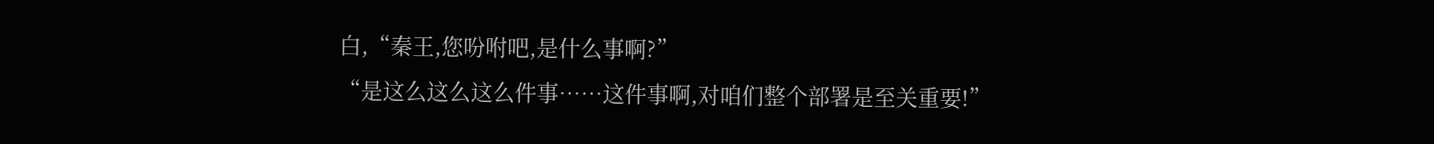白,“秦王,您吩咐吧,是什么事啊?”
“是这么这么这么件事……这件事啊,对咱们整个部署是至关重要!”